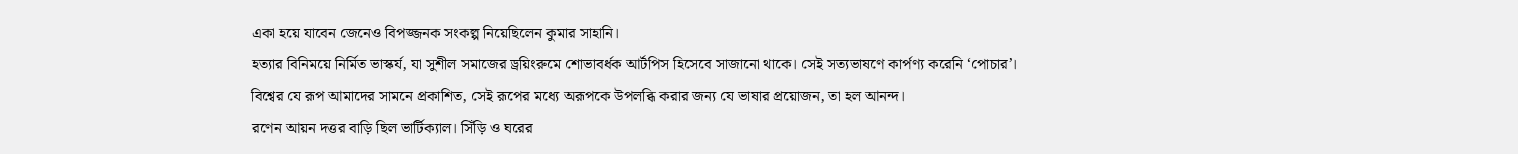একা হয়ে যাবেন জেনেও বিপজ্জনক সংকল্প নিয়েছিলেন কুমার সাহানি।
হত্যার বিনিময়ে নির্মিত ভাস্কর্য, যা সুশীল সমাজের ড্রয়িংরুমে শোভাবর্ধক আর্টপিস হিসেবে সাজানো থাকে। সেই সত্যভাষণে কার্পণ্য করেনি ‘পোচার’।
বিশ্বের যে রূপ আমাদের সামনে প্রকাশিত, সেই রূপের মধ্যে অরূপকে উপলব্ধি করার জন্য যে ভাষার প্রয়োজন, তা হল আনন্দ।
রণেন আয়ন দত্তর বাড়ি ছিল ভার্টিক্যাল। সিঁড়ি ও ঘরের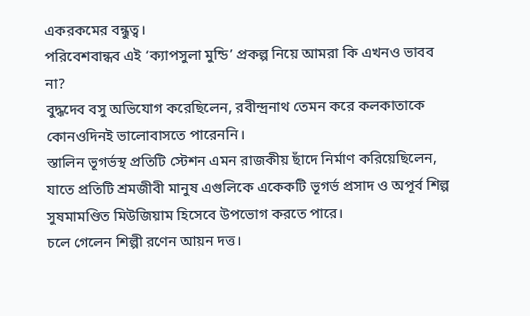একরকমের বন্ধুত্ব।
পরিবেশবান্ধব এই ‘ক্যাপসুলা মুন্ডি’ প্রকল্প নিয়ে আমরা কি এখনও ভাবব না?
বুদ্ধদেব বসু অভিযোগ করেছিলেন, রবীন্দ্রনাথ তেমন করে কলকাতাকে কোনওদিনই ভালোবাসতে পারেননি।
স্তালিন ভূগর্ভস্থ প্রতিটি স্টেশন এমন রাজকীয় ছাঁদে নির্মাণ করিয়েছিলেন, যাতে প্রতিটি শ্রমজীবী মানুষ এগুলিকে একেকটি ভূগর্ভ প্রসাদ ও অপূর্ব শিল্প সুষমামণ্ডিত মিউজিয়াম হিসেবে উপভোগ করতে পারে।
চলে গেলেন শিল্পী রণেন আয়ন দত্ত।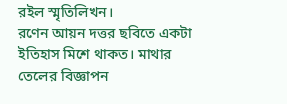রইল স্মৃতিলিখন।
রণেন আয়ন দত্তর ছবিতে একটা ইতিহাস মিশে থাকত। মাথার তেলের বিজ্ঞাপন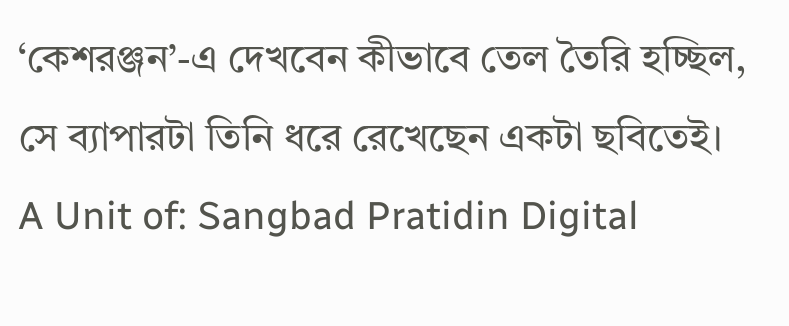‘কেশরঞ্জন’-এ দেখবেন কীভাবে তেল তৈরি হচ্ছিল, সে ব্যাপারটা তিনি ধরে রেখেছেন একটা ছবিতেই।
A Unit of: Sangbad Pratidin Digital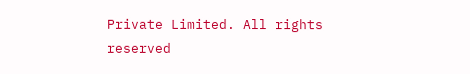Private Limited. All rights reserved